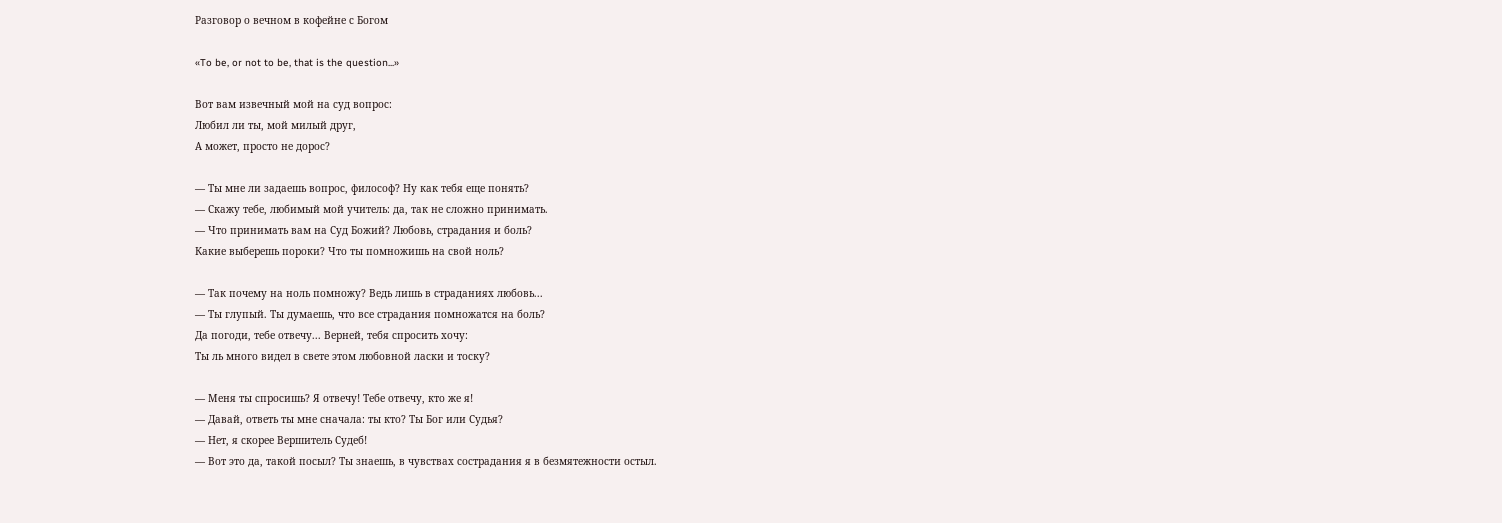Разговор о вечном в кофейне с Богом

«To be, or not to be, that is the question...»

Вот вам извечный мой на суд вопрос:
Любил ли ты, мой милый друг,
А может, просто не дорос?

— Ты мне ли задаешь вопрос, философ? Ну как тебя еще понять?
— Скажу тебе, любимый мой учитель: да, так не сложно принимать.
— Что принимать вам на Суд Божий? Любовь, страдания и боль?
Какие выберешь пороки? Что ты помножишь на свой ноль?

— Так почему на ноль помножу? Ведь лишь в страданиях любовь...
— Ты глупый. Ты думаешь, что все страдания помножатся на боль?
Да погоди, тебе отвечу... Верней, тебя спросить хочу:
Ты ль много видел в свете этом любовной ласки и тоску?

— Меня ты спросишь? Я отвечу! Тебе отвечу, кто же я!
— Давай, ответь ты мне сначала: ты кто? Ты Бог или Судья?
— Нет, я скорее Вершитель Судеб!
— Вот это да, такой посыл? Ты знаешь, в чувствах сострадания я в безмятежности остыл.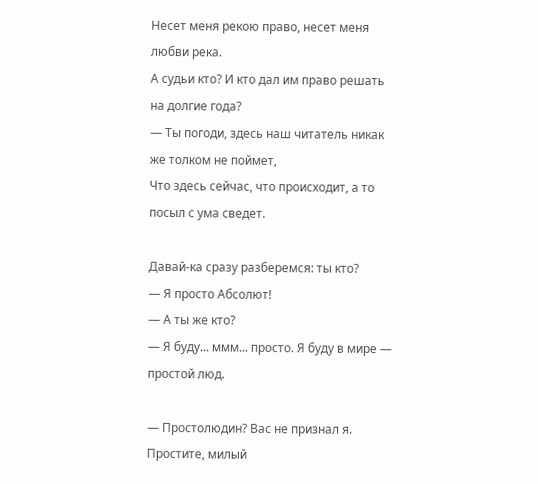Несет меня рекою право, несет меня любви река.
А судьи кто? И кто дал им право решать на долгие года?
— Ты погоди, здесь наш читатель никак же толком не поймет,
Что здесь сейчас, что происходит, а то посыл с ума сведет.

Давай-ка сразу разберемся: ты кто?
— Я просто Абсолют!
— А ты же кто?
— Я буду... ммм... просто. Я буду в мире — простой люд.

— Простолюдин? Вас не признал я. Простите, милый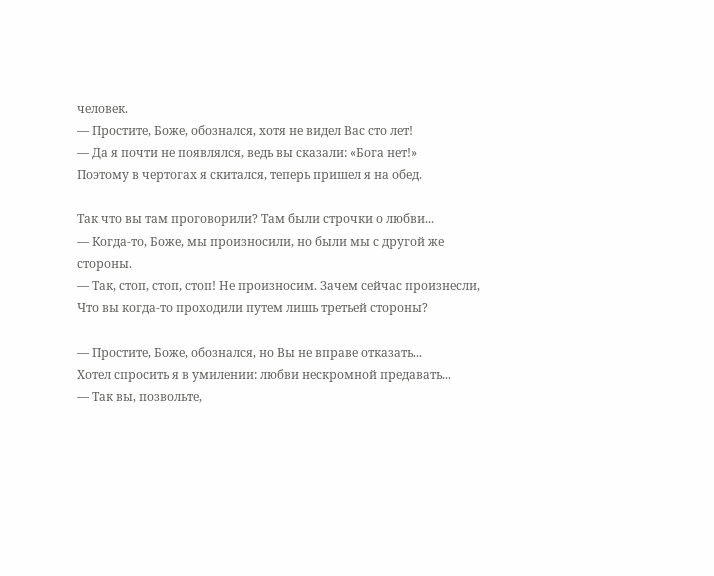человек.
— Простите, Боже, обознался, хотя не видел Вас сто лет!
— Да я почти не появлялся, ведь вы сказали: «Бога нет!»
Поэтому в чертогах я скитался, теперь пришел я на обед.

Так что вы там проговорили? Там были строчки о любви...
— Когда-то, Боже, мы произносили, но были мы с другой же стороны.
— Так, стоп, стоп, стоп! Не произносим. Зачем сейчас произнесли,
Что вы когда-то проходили путем лишь третьей стороны?

— Простите, Боже, обознался, но Вы не вправе отказать...
Хотел спросить я в умилении: любви нескромной предавать...
— Так вы, позвольте,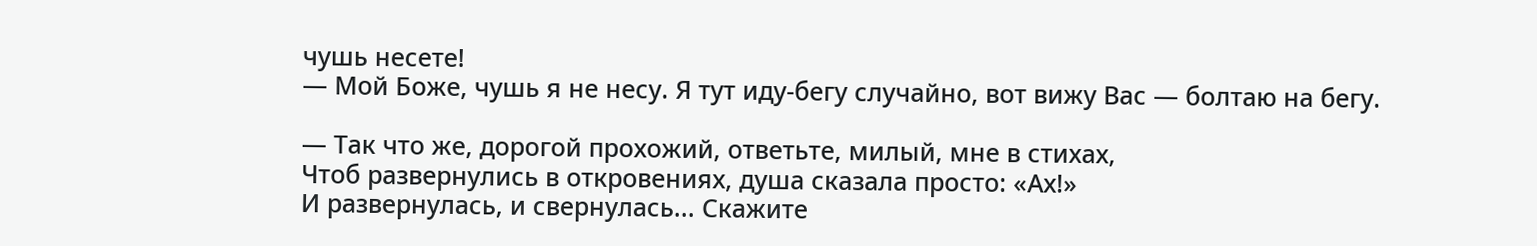чушь несете!
— Мой Боже, чушь я не несу. Я тут иду-бегу случайно, вот вижу Вас — болтаю на бегу.

— Так что же, дорогой прохожий, ответьте, милый, мне в стихах,
Чтоб развернулись в откровениях, душа сказала просто: «Ах!»
И развернулась, и свернулась... Скажите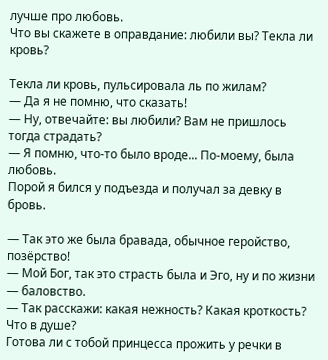лучше про любовь.
Что вы скажете в оправдание: любили вы? Текла ли кровь?

Текла ли кровь, пульсировала ль по жилам?
— Да я не помню, что сказать!
— Ну, отвечайте: вы любили? Вам не пришлось тогда страдать?
— Я помню, что-то было вроде... По-моему, была любовь.
Порой я бился у подъезда и получал за девку в бровь.

— Так это же была бравада, обычное геройство, позёрство!
— Мой Бог, так это страсть была и Эго, ну и по жизни — баловство.
— Так расскажи: какая нежность? Какая кроткость? Что в душе?
Готова ли с тобой принцесса прожить у речки в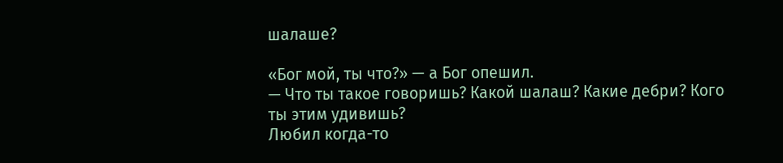шалаше?

«Бог мой, ты что?» — а Бог опешил.
— Что ты такое говоришь? Какой шалаш? Какие дебри? Кого ты этим удивишь?
Любил когда-то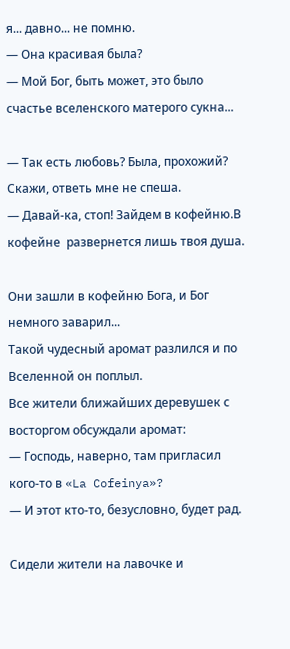я... давно... не помню.
— Она красивая была?
— Мой Бог, быть может, это было счастье вселенского матерого сукна...

— Так есть любовь? Была, прохожий? Скажи, ответь мне не спеша.
— Давай-ка, стоп! Зайдем в кофейню.В кофейне  развернется лишь твоя душа.

Они зашли в кофейню Бога, и Бог немного заварил...
Такой чудесный аромат разлился и по Вселенной он поплыл.
Все жители ближайших деревушек с восторгом обсуждали аромат:
— Господь, наверно, там пригласил кого-то в «La Cofeinya»?
— И этот кто-то, безусловно, будет рад.

Сидели жители на лавочке и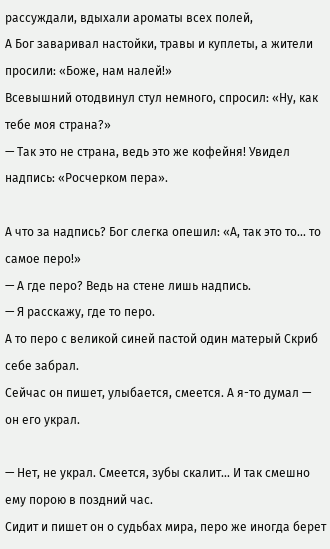рассуждали, вдыхали ароматы всех полей,
А Бог заваривал настойки, травы и куплеты, а жители просили: «Боже, нам налей!»
Всевышний отодвинул стул немного, спросил: «Ну, как тебе моя страна?»
— Так это не страна, ведь это же кофейня! Увидел надпись: «Росчерком пера».

А что за надпись? Бог слегка опешил: «А, так это то... то самое перо!»
— А где перо? Ведь на стене лишь надпись.
— Я расскажу, где то перо.
А то перо с великой синей пастой один матерый Скриб себе забрал.
Сейчас он пишет, улыбается, смеется. А я-то думал — он его украл.

— Нет, не украл. Смеется, зубы скалит... И так смешно ему порою в поздний час.
Сидит и пишет он о судьбах мира, перо же иногда берет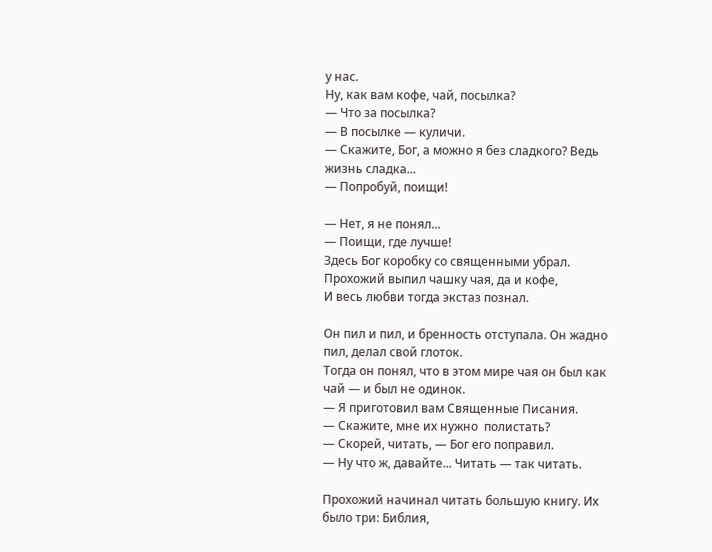у нас.
Ну, как вам кофе, чай, посылка?
— Что за посылка?
— В посылке — куличи.
— Скажите, Бог, а можно я без сладкого? Ведь жизнь сладка...
— Попробуй, поищи!

— Нет, я не понял...
— Поищи, где лучше!
Здесь Бог коробку со священными убрал. Прохожий выпил чашку чая, да и кофе,
И весь любви тогда экстаз познал.

Он пил и пил, и бренность отступала. Он жадно пил, делал свой глоток.
Тогда он понял, что в этом мире чая он был как чай — и был не одинок.
— Я приготовил вам Священные Писания.
— Скажите, мне их нужно  полистать?
— Скорей, читать, — Бог его поправил.
— Ну что ж, давайте... Читать — так читать.

Прохожий начинал читать большую книгу. Их было три: Библия,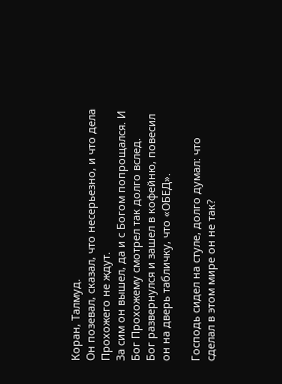Коран, Талмуд.
Он позевал, сказал, что несерьезно, и что дела Прохожего не ждут.
За сим он вышел, да и с Богом попрощался. И Бог Прохожему смотрел так долго вслед.
Бог развернулся и зашел в кофейню, повесил он на дверь табличку, что «ОБЕД».

Господь сидел на стуле, долго думал: что сделал в этом мире он не так?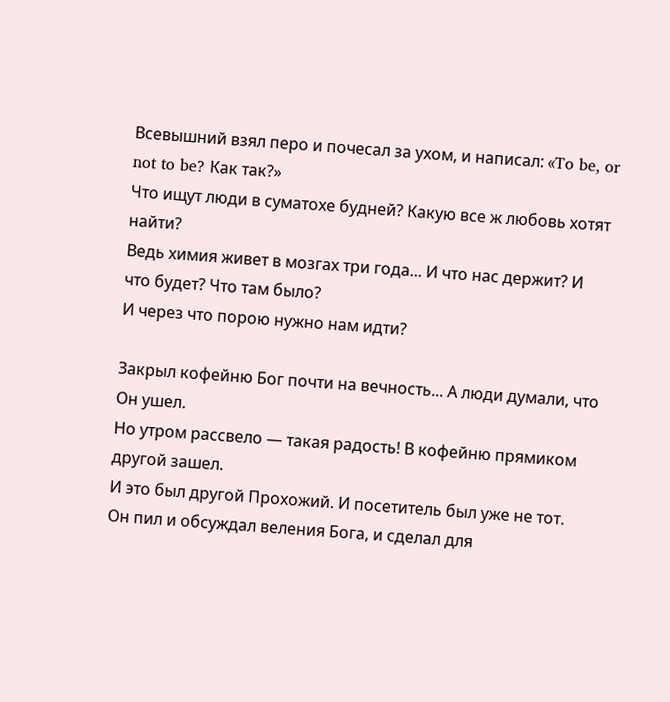Всевышний взял перо и почесал за ухом, и написал: «To be, or not to be? Как так?»
Что ищут люди в суматохе будней? Какую все ж любовь хотят найти?
Ведь химия живет в мозгах три года... И что нас держит? И что будет? Что там было?
И через что порою нужно нам идти?

Закрыл кофейню Бог почти на вечность... А люди думали, что Он ушел.
Но утром рассвело — такая радость! В кофейню прямиком другой зашел.
И это был другой Прохожий. И посетитель был уже не тот.
Он пил и обсуждал веления Бога, и сделал для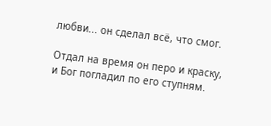любви... он сделал всё, что смог.

Отдал на время он перо и краску, и Бог погладил по его ступням.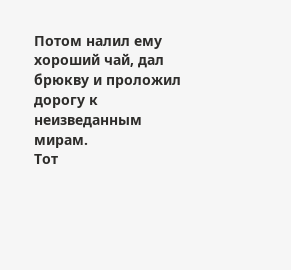Потом налил ему хороший чай, дал брюкву и проложил дорогу к неизведанным мирам.
Тот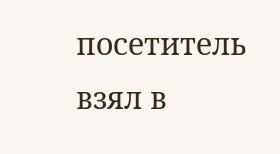посетитель взял в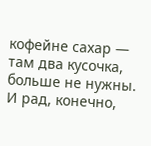кофейне сахар — там два кусочка, больше не нужны.
И рад, конечно,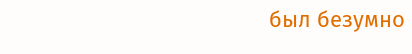был безумно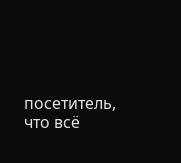посетитель, что всё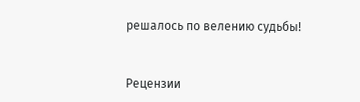решалось по велению судьбы!


Рецензии